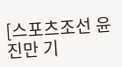[스포츠조선 윤진만 기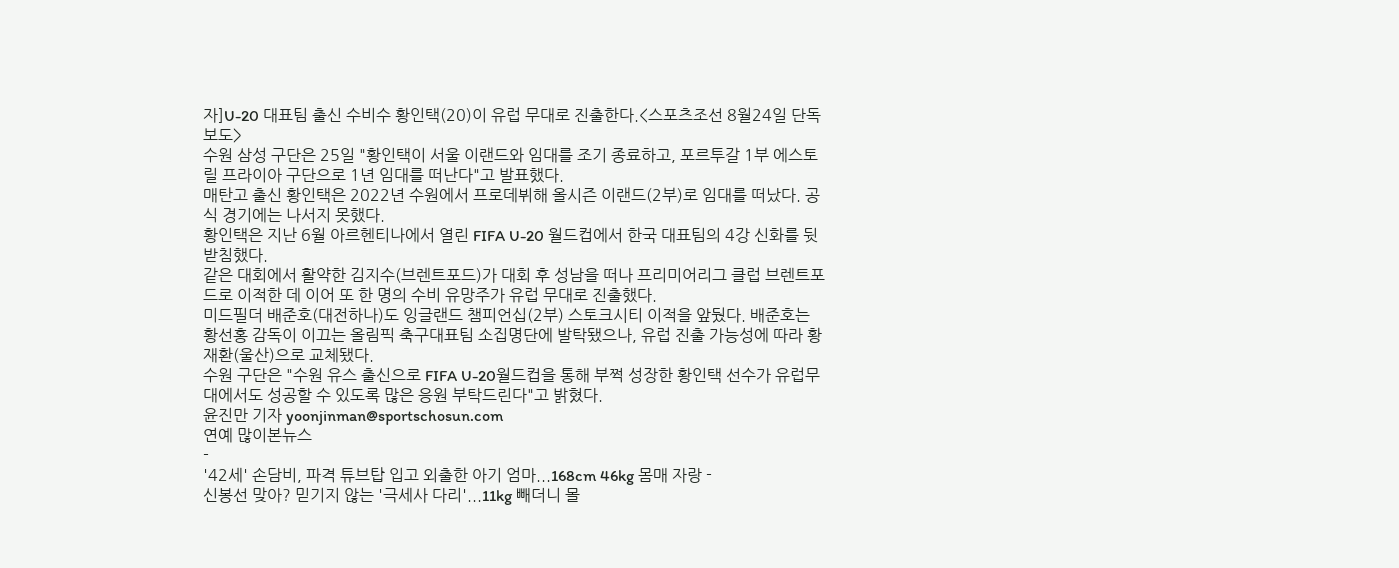자]U-20 대표팀 출신 수비수 황인택(20)이 유럽 무대로 진출한다.<스포츠조선 8월24일 단독보도>
수원 삼성 구단은 25일 "황인택이 서울 이랜드와 임대를 조기 종료하고, 포르투갈 1부 에스토릴 프라이아 구단으로 1년 임대를 떠난다"고 발표했다.
매탄고 출신 황인택은 2022년 수원에서 프로데뷔해 올시즌 이랜드(2부)로 임대를 떠났다. 공식 경기에는 나서지 못했다.
황인택은 지난 6월 아르헨티나에서 열린 FIFA U-20 월드컵에서 한국 대표팀의 4강 신화를 뒷받침했다.
같은 대회에서 활약한 김지수(브렌트포드)가 대회 후 성남을 떠나 프리미어리그 클럽 브렌트포드로 이적한 데 이어 또 한 명의 수비 유망주가 유럽 무대로 진출했다.
미드필더 배준호(대전하나)도 잉글랜드 챔피언십(2부) 스토크시티 이적을 앞뒀다. 배준호는 황선홍 감독이 이끄는 올림픽 축구대표팀 소집명단에 발탁됐으나, 유럽 진출 가능성에 따라 황재환(울산)으로 교체됐다.
수원 구단은 "수원 유스 출신으로 FIFA U-20월드컵을 통해 부쩍 성장한 황인택 선수가 유럽무대에서도 성공할 수 있도록 많은 응원 부탁드린다"고 밝혔다.
윤진만 기자 yoonjinman@sportschosun.com
연예 많이본뉴스
-
'42세' 손담비, 파격 튜브탑 입고 외출한 아기 엄마...168cm 46kg 몸매 자랑 -
신봉선 맞아? 믿기지 않는 '극세사 다리'...11kg 빼더니 몰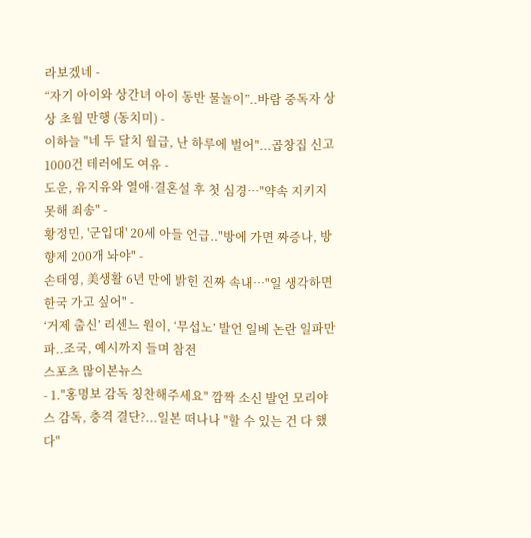라보겠네 -
“자기 아이와 상간녀 아이 동반 물놀이”..바람 중독자 상상 초월 만행 (동치미) -
이하늘 "네 두 달치 월급, 난 하루에 벌어"...곱창집 신고 1000건 테러에도 여유 -
도운, 유지유와 열애·결혼설 후 첫 심경…"약속 지키지 못해 죄송" -
황정민, '군입대' 20세 아들 언급.."방에 가면 짜증나, 방향제 200개 놔야" -
손태영, 美생활 6년 만에 밝힌 진짜 속내…"일 생각하면 한국 가고 싶어" -
‘거제 출신’ 리센느 원이, ‘무섭노’ 발언 일베 논란 일파만파..조국, 예시까지 들며 참전
스포츠 많이본뉴스
- 1."홍명보 감독 칭찬해주세요" 깜짝 소신 발언 모리야스 감독, 충격 결단?...일본 떠나나 "할 수 있는 건 다 했다"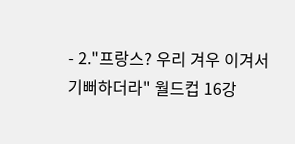- 2."프랑스? 우리 겨우 이겨서 기뻐하더라" 월드컵 16강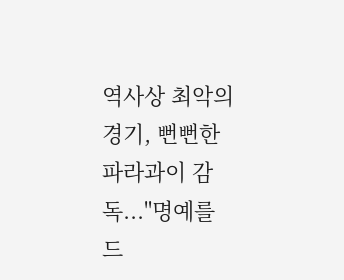역사상 최악의 경기, 뻔뻔한 파라과이 감독..."명예를 드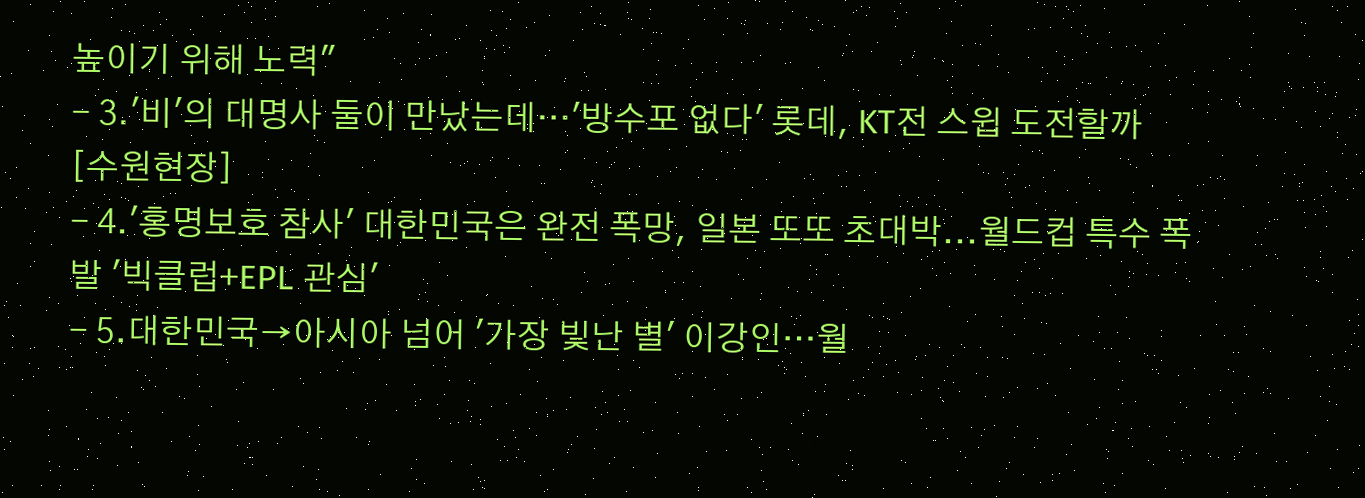높이기 위해 노력"
- 3.'비'의 대명사 둘이 만났는데…'방수포 없다' 롯데, KT전 스윕 도전할까 [수원현장]
- 4.'홍명보호 참사' 대한민국은 완전 폭망, 일본 또또 초대박...월드컵 특수 폭발 '빅클럽+EPL 관심'
- 5.대한민국→아시아 넘어 '가장 빛난 별' 이강인…월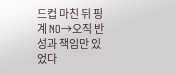드컵 마친 뒤 핑계 NO→오직 반성과 책임만 있었다